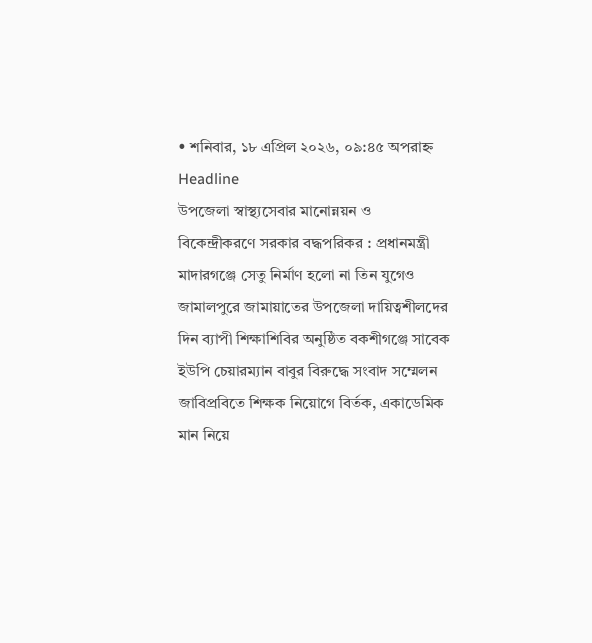• শনিবার, ১৮ এপ্রিল ২০২৬, ০৯:৪৫ অপরাহ্ন
Headline
উপজেলা স্বাস্থ্যসেবার মানোন্নয়ন ও বিকেন্দ্রীকরণে সরকার বদ্ধপরিকর : প্রধানমন্ত্রী মাদারগঞ্জে সেতু নির্মাণ হলো না তিন যুগেও জামালপুরে জামায়াতের উপজেলা দায়িত্বশীলদের দিন ব্যাপী শিক্ষাশিবির অনুষ্ঠিত বকশীগ‌ঞ্জে সাবেক ইউপি চেয়ারম্যান বাবুর বিরুদ্ধে সংবাদ সম্মেলন জাবিপ্রবিতে শিক্ষক নিয়োগে বির্তক, একাডেমিক মান নিয়ে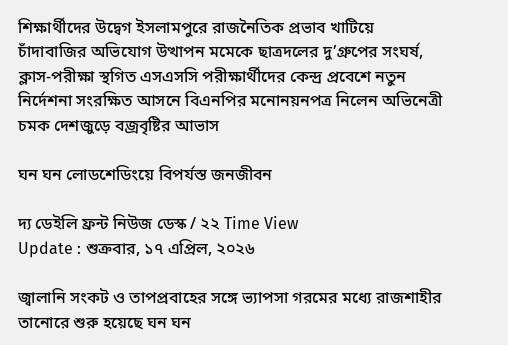শিক্ষার্থীদের উদ্বেগ ইসলামপুরে রাজনৈতিক প্রভাব খাটিয়ে চাঁদাবাজির অভিযোগ উত্থাপন মমেকে ছাত্রদলের দু’গ্রুপের সংঘর্ষ, ক্লাস-পরীক্ষা স্থগিত এসএসসি পরীক্ষার্থীদের কেন্দ্র প্রবেশে নতুন নির্দেশনা সংরক্ষিত আসনে বিএনপির মনোনয়নপত্র নিলেন অভিনেত্রী চমক দেশজুড়ে বজ্রবৃষ্টির আভাস

ঘন ঘন লোডশেডিংয়ে বিপর্যস্ত জনজীবন

দ্য ডেইলি ফ্রন্ট নিউজ ডেস্ক / ২২ Time View
Update : শুক্রবার, ১৭ এপ্রিল, ২০২৬

জ্বালানি সংকট ও তাপপ্রবাহের সঙ্গে ভ্যাপসা গরমের মধ্যে রাজশাহীর তানোরে শুরু হয়েছে ঘন ঘন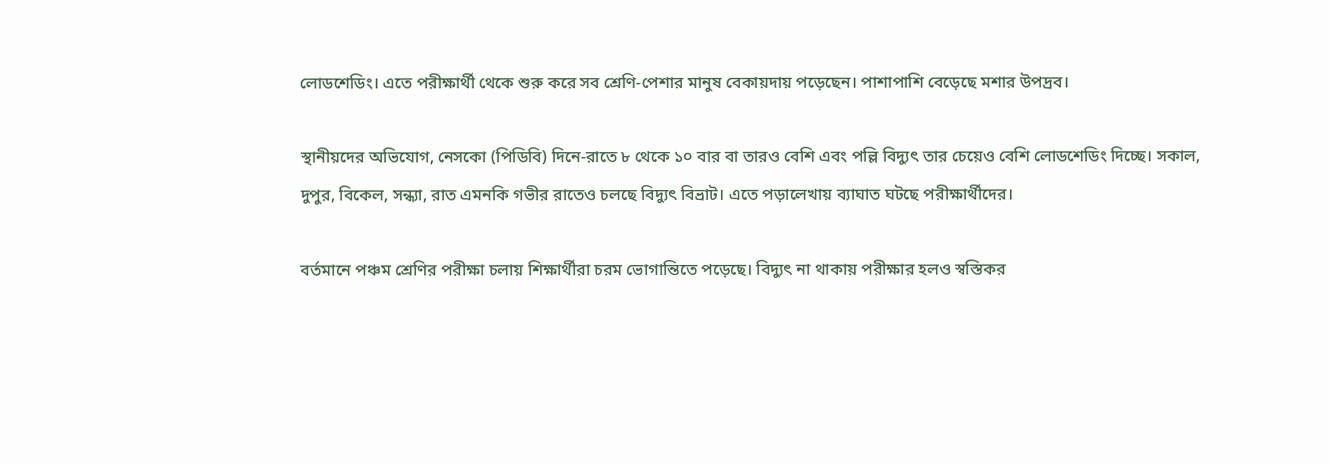লোডশেডিং। এতে পরীক্ষার্থী থেকে শুরু করে সব শ্রেণি-পেশার মানুষ বেকায়দায় পড়েছেন। পাশাপাশি বেড়েছে মশার উপদ্রব।

স্থানীয়দের অভিযোগ, নেসকো (পিডিবি) দিনে-রাতে ৮ থেকে ১০ বার বা তারও বেশি এবং পল্লি বিদ্যুৎ তার চেয়েও বেশি লোডশেডিং দিচ্ছে। সকাল, দুপুর, বিকেল, সন্ধ্যা, রাত এমনকি গভীর রাতেও চলছে বিদ্যুৎ বিভ্রাট। এতে পড়ালেখায় ব্যাঘাত ঘটছে পরীক্ষার্থীদের।

বর্তমানে পঞ্চম শ্রেণির পরীক্ষা চলায় শিক্ষার্থীরা চরম ভোগান্তিতে পড়েছে। বিদ্যুৎ না থাকায় পরীক্ষার হলও স্বস্তিকর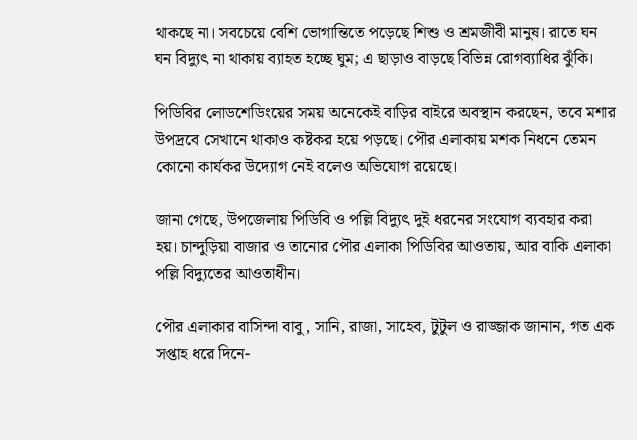থাকছে না। সবচেয়ে বেশি ভোগান্তিতে পড়েছে শিশু ও শ্রমজীবী মানুষ। রাতে ঘন ঘন বিদ্যুৎ না থাকায় ব্যাহত হচ্ছে ঘুম; এ ছাড়াও বাড়ছে বিভিন্ন রোগব্যাধির ঝুঁকি।

পিডিবির লোডশেডিংয়ের সময় অনেকেই বাড়ির বাইরে অবস্থান করছেন, তবে মশার উপদ্রবে সেখানে থাকাও কষ্টকর হয়ে পড়ছে। পৌর এলাকায় মশক নিধনে তেমন কোনো কার্যকর উদ্যোগ নেই বলেও অভিযোগ রয়েছে।

জানা গেছে, উপজেলায় পিডিবি ও পল্লি বিদ্যুৎ দুই ধরনের সংযোগ ব্যবহার করা হয়। চান্দুড়িয়া বাজার ও তানোর পৌর এলাকা পিডিবির আওতায়, আর বাকি এলাকা পল্লি বিদ্যুতের আওতাধীন।

পৌর এলাকার বাসিন্দা বাবু, সানি, রাজা, সাহেব, টুটুল ও রাজ্জাক জানান, গত এক সপ্তাহ ধরে দিনে-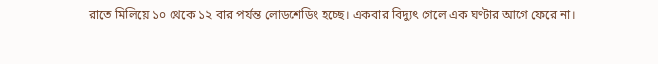রাতে মিলিয়ে ১০ থেকে ১২ বার পর্যন্ত লোডশেডিং হচ্ছে। একবার বিদ্যুৎ গেলে এক ঘণ্টার আগে ফেরে না।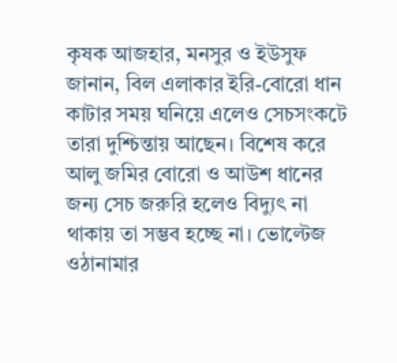কৃষক আজহার, মনসুর ও ইউসুফ জানান, বিল এলাকার ইরি-বোরো ধান কাটার সময় ঘনিয়ে এলেও সেচসংকটে তারা দুশ্চিন্তায় আছেন। বিশেষ করে আলু জমির বোরো ও আউশ ধানের জন্য সেচ জরুরি হলেও বিদ্যুৎ না থাকায় তা সম্ভব হচ্ছে না। ভোল্টেজ ওঠানামার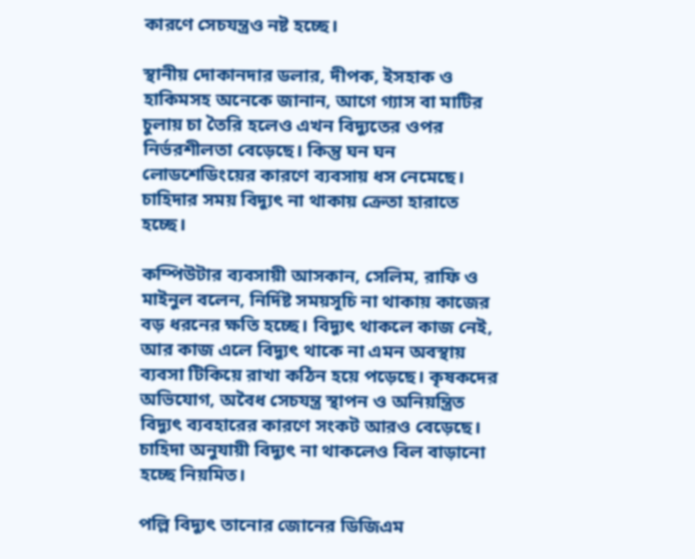কারণে সেচযন্ত্রও নষ্ট হচ্ছে।

স্থানীয় দোকানদার ডলার, দীপক, ইসহাক ও হাকিমসহ অনেকে জানান, আগে গ্যাস বা মাটির চুলায় চা তৈরি হলেও এখন বিদ্যুতের ওপর নির্ভরশীলতা বেড়েছে। কিন্তু ঘন ঘন লোডশেডিংয়ের কারণে ব্যবসায় ধস নেমেছে। চাহিদার সময় বিদ্যুৎ না থাকায় ক্রেতা হারাতে হচ্ছে।

কম্পিউটার ব্যবসায়ী আসকান, সেলিম, রাফি ও মাইনুল বলেন, নির্দিষ্ট সময়সূচি না থাকায় কাজের বড় ধরনের ক্ষতি হচ্ছে। বিদ্যুৎ থাকলে কাজ নেই, আর কাজ এলে বিদ্যুৎ থাকে না এমন অবস্থায় ব্যবসা টিকিয়ে রাখা কঠিন হয়ে পড়েছে। কৃষকদের অভিযোগ, অবৈধ সেচযন্ত্র স্থাপন ও অনিয়ন্ত্রিত বিদ্যুৎ ব্যবহারের কারণে সংকট আরও বেড়েছে। চাহিদা অনুযায়ী বিদ্যুৎ না থাকলেও বিল বাড়ানো হচ্ছে নিয়মিত।

পল্লি বিদ্যুৎ তানোর জোনের ডিজিএম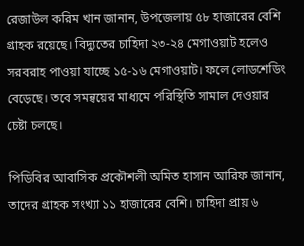রেজাউল করিম খান জানান, উপজেলায় ৫৮ হাজারের বেশি গ্রাহক রয়েছে। বিদ্যুতের চাহিদা ২৩-২৪ মেগাওয়াট হলেও সরবরাহ পাওয়া যাচ্ছে ১৫-১৬ মেগাওয়াট। ফলে লোডশেডিং বেড়েছে। তবে সমন্বয়ের মাধ্যমে পরিস্থিতি সামাল দেওয়ার চেষ্টা চলছে।

পিডিবির আবাসিক প্রকৌশলী অমিত হাসান আরিফ জানান, তাদের গ্রাহক সংখ্যা ১১ হাজারের বেশি। চাহিদা প্রায় ৬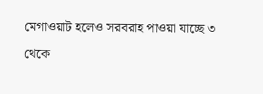মেগাওয়াট হলেও সরবরাহ পাওয়া যাচ্ছে ৩ থেকে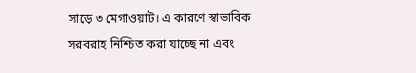সাড়ে ৩ মেগাওয়াট। এ কারণে স্বাভাবিক সরবরাহ নিশ্চিত করা যাচ্ছে না এবং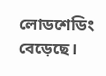লোডশেডিং বেড়েছে।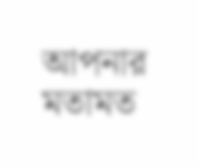আপনার মতামত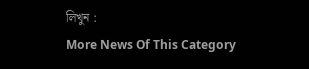লিখুন :
More News Of This Category